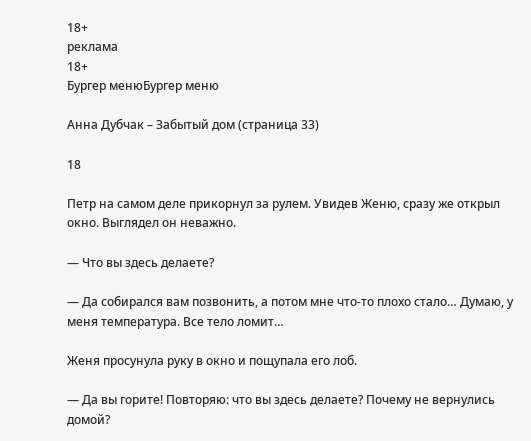18+
реклама
18+
Бургер менюБургер меню

Анна Дубчак – Забытый дом (страница 33)

18

Петр на самом деле прикорнул за рулем. Увидев Женю, сразу же открыл окно. Выглядел он неважно.

— Что вы здесь делаете?

— Да собирался вам позвонить, а потом мне что-то плохо стало… Думаю, у меня температура. Все тело ломит…

Женя просунула руку в окно и пощупала его лоб.

— Да вы горите! Повторяю: что вы здесь делаете? Почему не вернулись домой?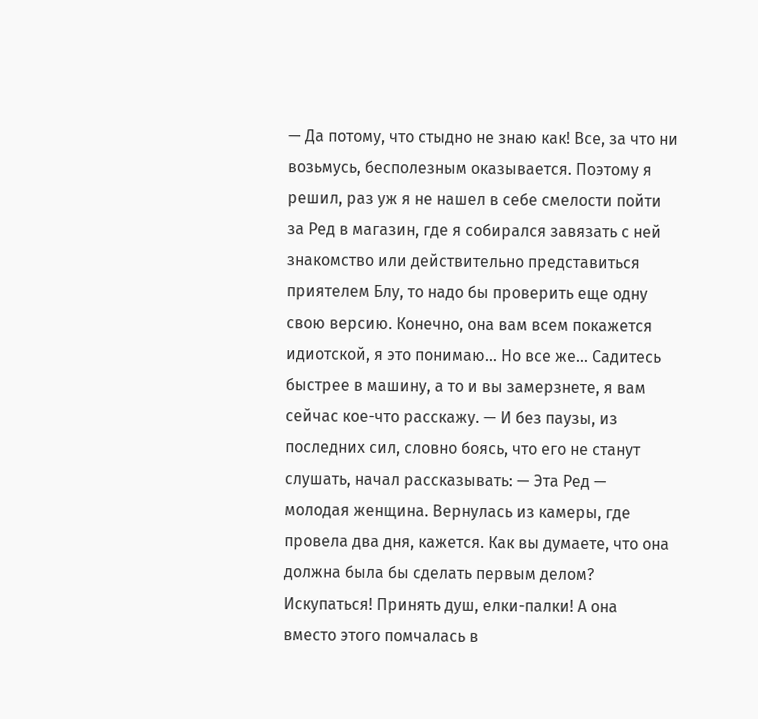— Да потому, что стыдно не знаю как! Все, за что ни возьмусь, бесполезным оказывается. Поэтому я решил, раз уж я не нашел в себе смелости пойти за Ред в магазин, где я собирался завязать с ней знакомство или действительно представиться приятелем Блу, то надо бы проверить еще одну свою версию. Конечно, она вам всем покажется идиотской, я это понимаю… Но все же… Садитесь быстрее в машину, а то и вы замерзнете, я вам сейчас кое-что расскажу. — И без паузы, из последних сил, словно боясь, что его не станут слушать, начал рассказывать: — Эта Ред — молодая женщина. Вернулась из камеры, где провела два дня, кажется. Как вы думаете, что она должна была бы сделать первым делом? Искупаться! Принять душ, елки-палки! А она вместо этого помчалась в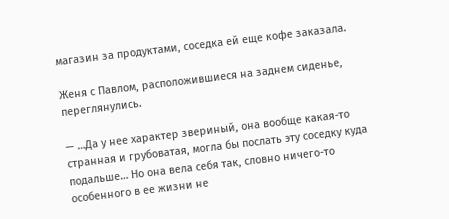магазин за продуктами, соседка ей еще кофе заказала.

Женя с Павлом, расположившиеся на заднем сиденье, переглянулись.

— …Да у нее характер звериный, она вообще какая-то странная и грубоватая, могла бы послать эту соседку куда подальше… Но она вела себя так, словно ничего-то особенного в ее жизни не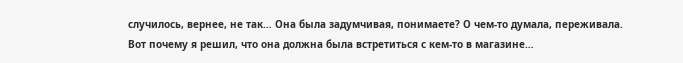случилось, вернее, не так… Она была задумчивая, понимаете? О чем-то думала, переживала. Вот почему я решил, что она должна была встретиться с кем-то в магазине…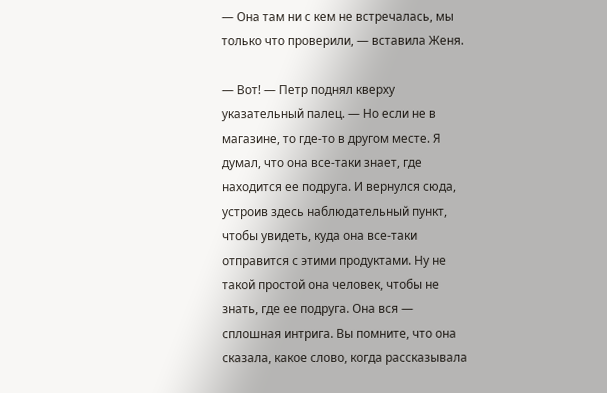— Она там ни с кем не встречалась, мы только что проверили, — вставила Женя.

— Вот! — Петр поднял кверху указательный палец. — Но если не в магазине, то где-то в другом месте. Я думал, что она все-таки знает, где находится ее подруга. И вернулся сюда, устроив здесь наблюдательный пункт, чтобы увидеть, куда она все-таки отправится с этими продуктами. Ну не такой простой она человек, чтобы не знать, где ее подруга. Она вся — сплошная интрига. Вы помните, что она сказала, какое слово, когда рассказывала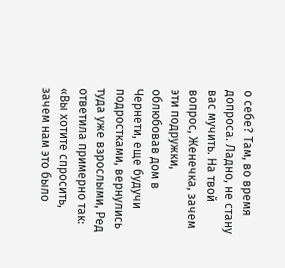о себе? Там, во время допроса. Ладно, не стану вас мучить. На твой вопрос, Женечка, зачем эти подружки, облюбовав дом в Чернети, еще будучи подростками, вернулись туда уже взрослыми, Ред ответила примерно так: «Вы хотите спросить, зачем нам это было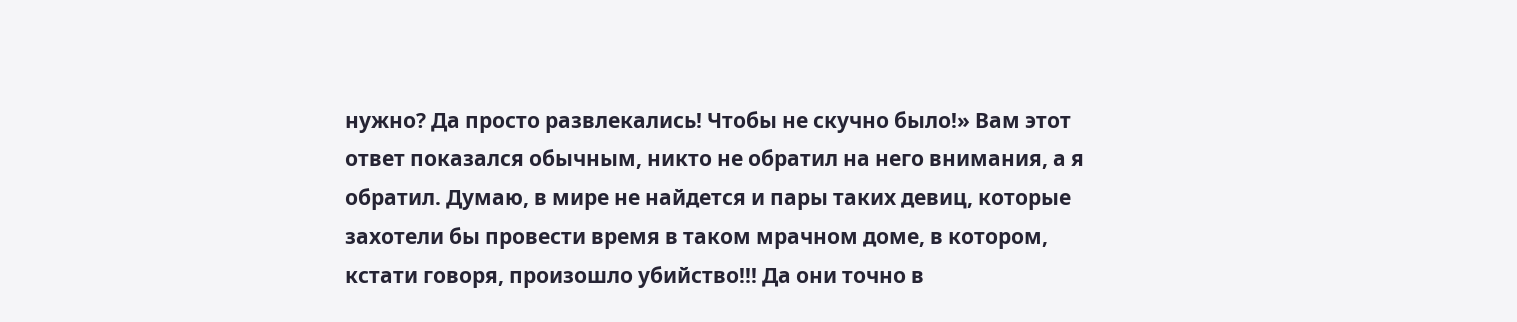нужно? Да просто развлекались! Чтобы не скучно было!» Вам этот ответ показался обычным, никто не обратил на него внимания, а я обратил. Думаю, в мире не найдется и пары таких девиц, которые захотели бы провести время в таком мрачном доме, в котором, кстати говоря, произошло убийство!!! Да они точно в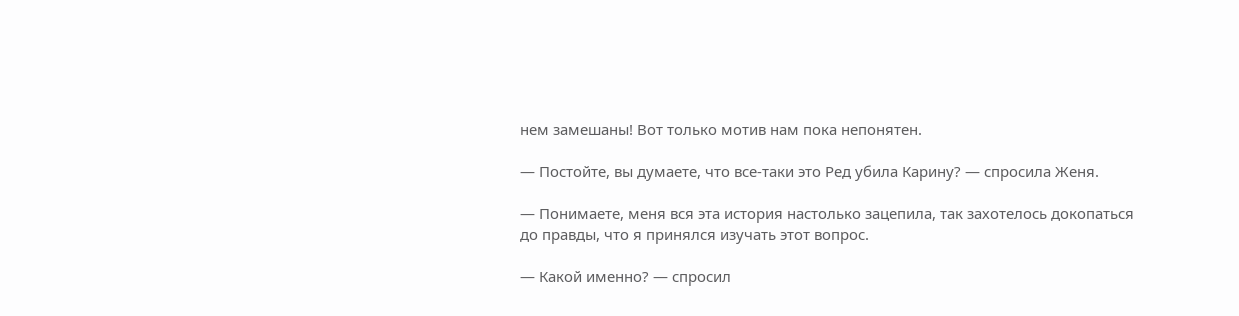нем замешаны! Вот только мотив нам пока непонятен.

— Постойте, вы думаете, что все-таки это Ред убила Карину? — спросила Женя.

— Понимаете, меня вся эта история настолько зацепила, так захотелось докопаться до правды, что я принялся изучать этот вопрос.

— Какой именно? — спросил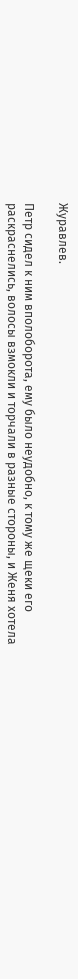Журавлев.

Петр сидел к ним вполоборота, ему было неудобно, к тому же щеки его раскраснелись, волосы взмокли и торчали в разные стороны, и Женя хотела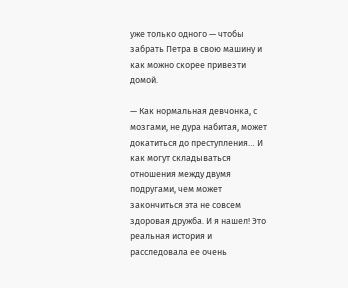уже только одного — чтобы забрать Петра в свою машину и как можно скорее привезти домой.

— Как нормальная девчонка, с мозгами, не дура набитая, может докатиться до преступления… И как могут складываться отношения между двумя подругами, чем может закончиться эта не совсем здоровая дружба. И я нашел! Это реальная история и расследовала ее очень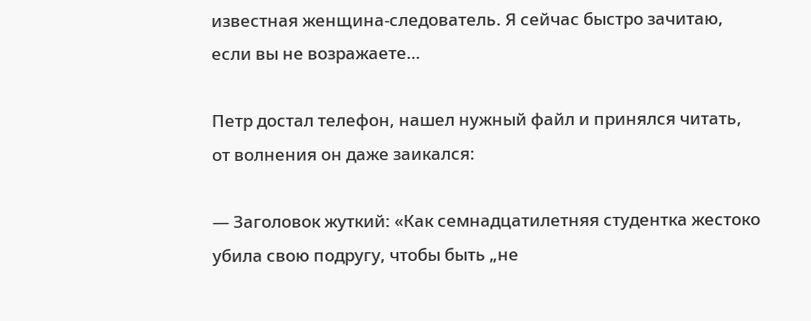известная женщина-следователь. Я сейчас быстро зачитаю, если вы не возражаете…

Петр достал телефон, нашел нужный файл и принялся читать, от волнения он даже заикался:

— Заголовок жуткий: «Как семнадцатилетняя студентка жестоко убила свою подругу, чтобы быть „не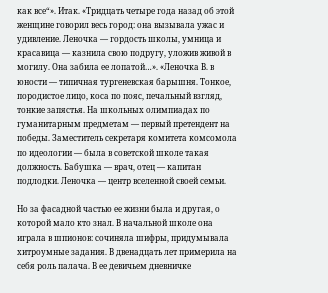как все“». Итак. «Тридцать четыре года назад об этой женщине говорил весь город: она вызывала ужас и удивление. Леночка — гордость школы, умница и красавица — казнила свою подругу, уложив живой в могилу. Она забила ее лопатой…». «Леночка В. в юности — типичная тургеневская барышня. Тонкое, породистое лицо, коса по пояс, печальный взгляд, тонкие запястья. На школьных олимпиадах по гуманитарным предметам — первый претендент на победы. Заместитель секретаря комитета комсомола по идеологии — была в советской школе такая должность. Бабушка — врач, отец — капитан подлодки. Леночка — центр вселенной своей семьи.

Но за фасадной частью ее жизни была и другая, о которой мало кто знал. В начальной школе она играла в шпионов: сочиняла шифры, придумывала хитроумные задания. В двенадцать лет примерила на себя роль палача. В ее девичьем дневничке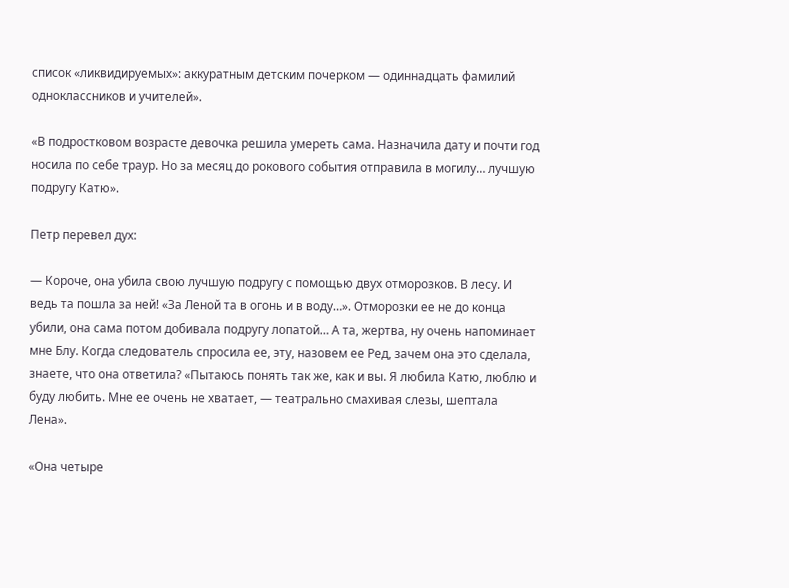список «ликвидируемых»: аккуратным детским почерком — одиннадцать фамилий одноклассников и учителей».

«В подростковом возрасте девочка решила умереть сама. Назначила дату и почти год носила по себе траур. Но за месяц до рокового события отправила в могилу… лучшую подругу Катю».

Петр перевел дух:

— Короче, она убила свою лучшую подругу с помощью двух отморозков. В лесу. И ведь та пошла за ней! «За Леной та в огонь и в воду…». Отморозки ее не до конца убили, она сама потом добивала подругу лопатой… А та, жертва, ну очень напоминает мне Блу. Когда следователь спросила ее, эту, назовем ее Ред, зачем она это сделала, знаете, что она ответила? «Пытаюсь понять так же, как и вы. Я любила Катю, люблю и буду любить. Мне ее очень не хватает, — театрально смахивая слезы, шептала Лена».

«Она четыре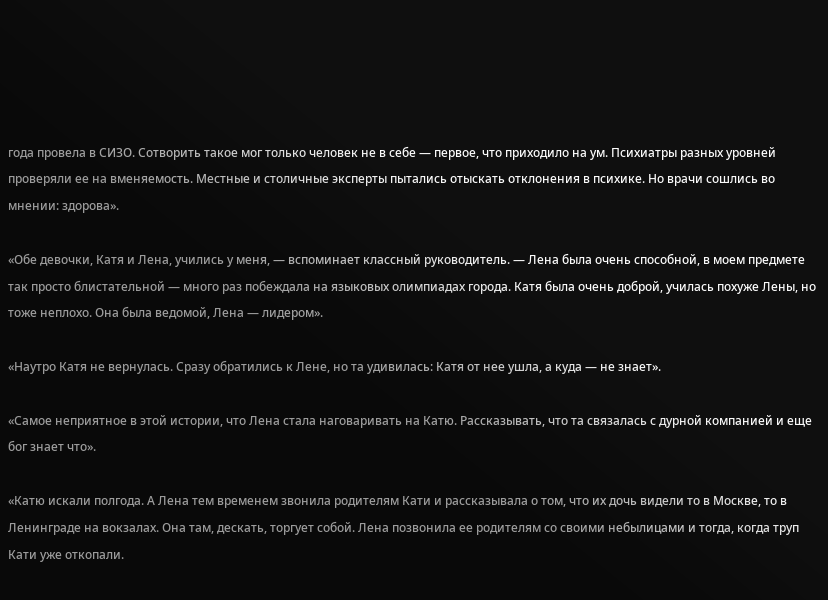года провела в СИЗО. Сотворить такое мог только человек не в себе — первое, что приходило на ум. Психиатры разных уровней проверяли ее на вменяемость. Местные и столичные эксперты пытались отыскать отклонения в психике. Но врачи сошлись во мнении: здорова».

«Обе девочки, Катя и Лена, учились у меня, — вспоминает классный руководитель. — Лена была очень способной, в моем предмете так просто блистательной — много раз побеждала на языковых олимпиадах города. Катя была очень доброй, училась похуже Лены, но тоже неплохо. Она была ведомой, Лена — лидером».

«Наутро Катя не вернулась. Сразу обратились к Лене, но та удивилась: Катя от нее ушла, а куда — не знает».

«Самое неприятное в этой истории, что Лена стала наговаривать на Катю. Рассказывать, что та связалась с дурной компанией и еще бог знает что».

«Катю искали полгода. А Лена тем временем звонила родителям Кати и рассказывала о том, что их дочь видели то в Москве, то в Ленинграде на вокзалах. Она там, дескать, торгует собой. Лена позвонила ее родителям со своими небылицами и тогда, когда труп Кати уже откопали.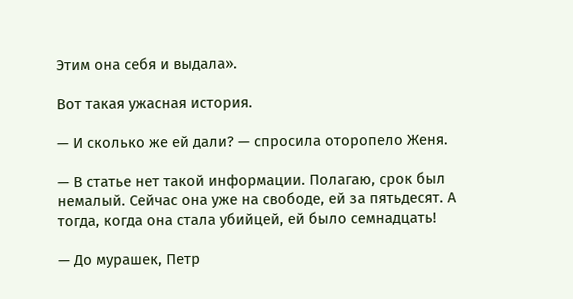Этим она себя и выдала».

Вот такая ужасная история.

— И сколько же ей дали? — спросила оторопело Женя.

— В статье нет такой информации. Полагаю, срок был немалый. Сейчас она уже на свободе, ей за пятьдесят. А тогда, когда она стала убийцей, ей было семнадцать!

— До мурашек, Петр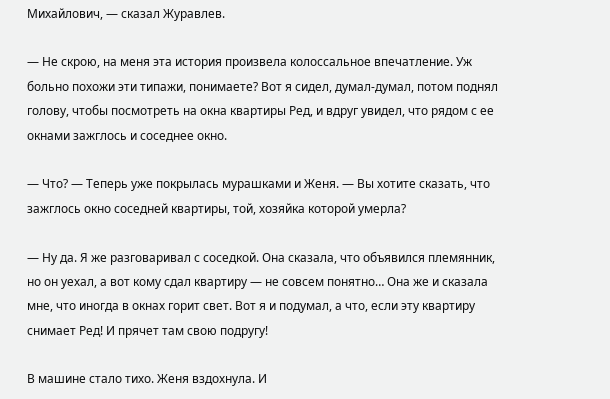Михайлович, — сказал Журавлев.

— Не скрою, на меня эта история произвела колоссальное впечатление. Уж больно похожи эти типажи, понимаете? Вот я сидел, думал-думал, потом поднял голову, чтобы посмотреть на окна квартиры Ред, и вдруг увидел, что рядом с ее окнами зажглось и соседнее окно.

— Что? — Теперь уже покрылась мурашками и Женя. — Вы хотите сказать, что зажглось окно соседней квартиры, той, хозяйка которой умерла?

— Ну да. Я же разговаривал с соседкой. Она сказала, что объявился племянник, но он уехал, а вот кому сдал квартиру — не совсем понятно… Она же и сказала мне, что иногда в окнах горит свет. Вот я и подумал, а что, если эту квартиру снимает Ред! И прячет там свою подругу!

В машине стало тихо. Женя вздохнула. И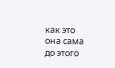как это она сама до этого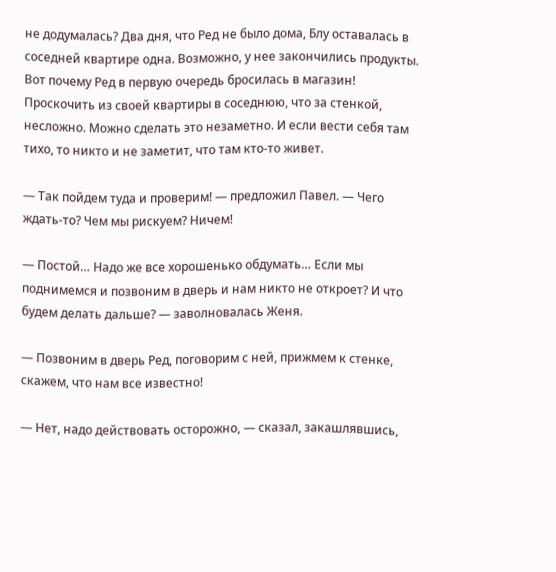не додумалась? Два дня, что Ред не было дома, Блу оставалась в соседней квартире одна. Возможно, у нее закончились продукты. Вот почему Ред в первую очередь бросилась в магазин! Проскочить из своей квартиры в соседнюю, что за стенкой, несложно. Можно сделать это незаметно. И если вести себя там тихо, то никто и не заметит, что там кто-то живет.

— Так пойдем туда и проверим! — предложил Павел. — Чего ждать-то? Чем мы рискуем? Ничем!

— Постой… Надо же все хорошенько обдумать… Если мы поднимемся и позвоним в дверь и нам никто не откроет? И что будем делать дальше? — заволновалась Женя.

— Позвоним в дверь Ред, поговорим с ней, прижмем к стенке, скажем, что нам все известно!

— Нет, надо действовать осторожно, — сказал, закашлявшись,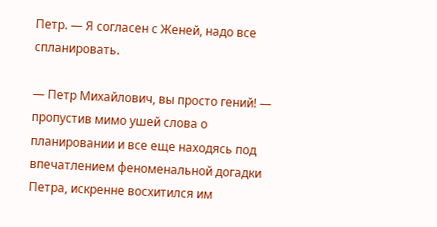Петр. — Я согласен с Женей, надо все спланировать.

— Петр Михайлович, вы просто гений! — пропустив мимо ушей слова о планировании и все еще находясь под впечатлением феноменальной догадки Петра, искренне восхитился им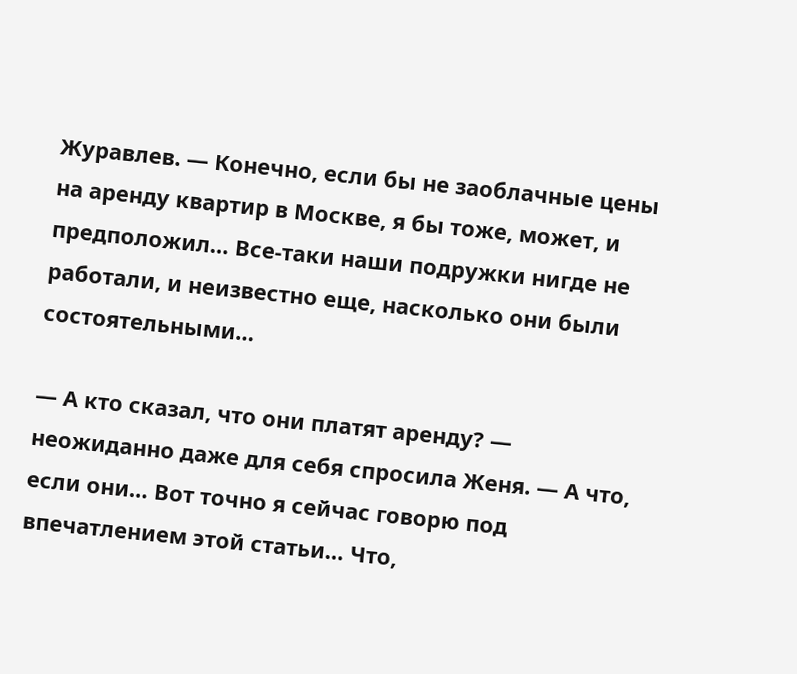Журавлев. — Конечно, если бы не заоблачные цены на аренду квартир в Москве, я бы тоже, может, и предположил… Все-таки наши подружки нигде не работали, и неизвестно еще, насколько они были состоятельными…

— А кто сказал, что они платят аренду? — неожиданно даже для себя спросила Женя. — А что, если они… Вот точно я сейчас говорю под впечатлением этой статьи… Что,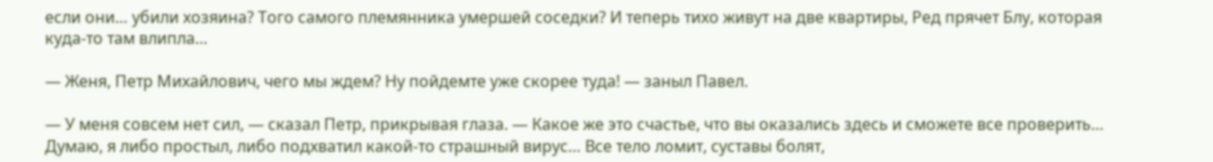если они… убили хозяина? Того самого племянника умершей соседки? И теперь тихо живут на две квартиры, Ред прячет Блу, которая куда-то там влипла…

— Женя, Петр Михайлович, чего мы ждем? Ну пойдемте уже скорее туда! — заныл Павел.

— У меня совсем нет сил, — сказал Петр, прикрывая глаза. — Какое же это счастье, что вы оказались здесь и сможете все проверить… Думаю, я либо простыл, либо подхватил какой-то страшный вирус… Все тело ломит, суставы болят,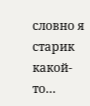словно я старик какой-то…